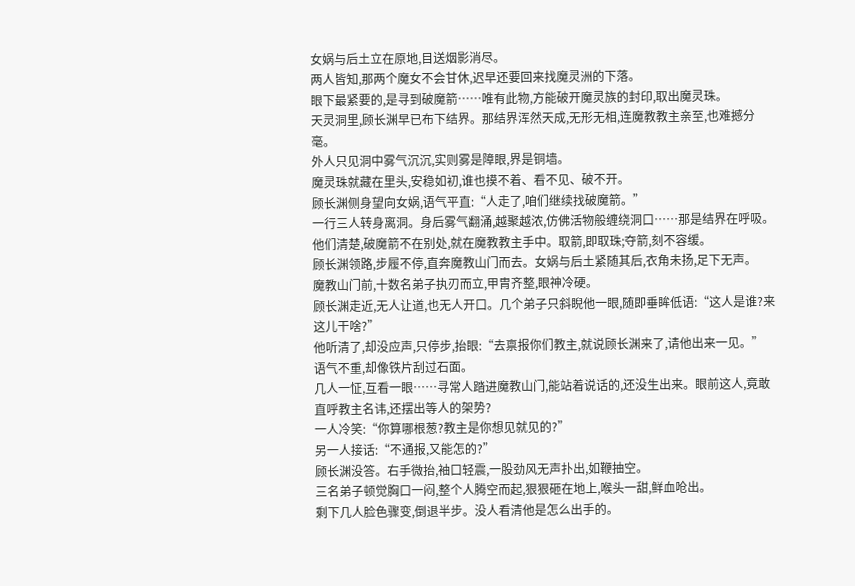女娲与后土立在原地,目送烟影消尽。
两人皆知,那两个魔女不会甘休,迟早还要回来找魔灵洲的下落。
眼下最紧要的,是寻到破魔箭……唯有此物,方能破开魔灵族的封印,取出魔灵珠。
天灵洞里,顾长渊早已布下结界。那结界浑然天成,无形无相,连魔教教主亲至,也难撼分毫。
外人只见洞中雾气沉沉,实则雾是障眼,界是铜墙。
魔灵珠就藏在里头,安稳如初,谁也摸不着、看不见、破不开。
顾长渊侧身望向女娲,语气平直:“人走了,咱们继续找破魔箭。”
一行三人转身离洞。身后雾气翻涌,越聚越浓,仿佛活物般缠绕洞口……那是结界在呼吸。
他们清楚,破魔箭不在别处,就在魔教教主手中。取箭,即取珠;夺箭,刻不容缓。
顾长渊领路,步履不停,直奔魔教山门而去。女娲与后土紧随其后,衣角未扬,足下无声。
魔教山门前,十数名弟子执刃而立,甲胄齐整,眼神冷硬。
顾长渊走近,无人让道,也无人开口。几个弟子只斜睨他一眼,随即垂眸低语:“这人是谁?来这儿干啥?”
他听清了,却没应声,只停步,抬眼:“去禀报你们教主,就说顾长渊来了,请他出来一见。”
语气不重,却像铁片刮过石面。
几人一怔,互看一眼……寻常人踏进魔教山门,能站着说话的,还没生出来。眼前这人,竟敢直呼教主名讳,还摆出等人的架势?
一人冷笑:“你算哪根葱?教主是你想见就见的?”
另一人接话:“不通报,又能怎的?”
顾长渊没答。右手微抬,袖口轻震,一股劲风无声扑出,如鞭抽空。
三名弟子顿觉胸口一闷,整个人腾空而起,狠狠砸在地上,喉头一甜,鲜血呛出。
剩下几人脸色骤变,倒退半步。没人看清他是怎么出手的。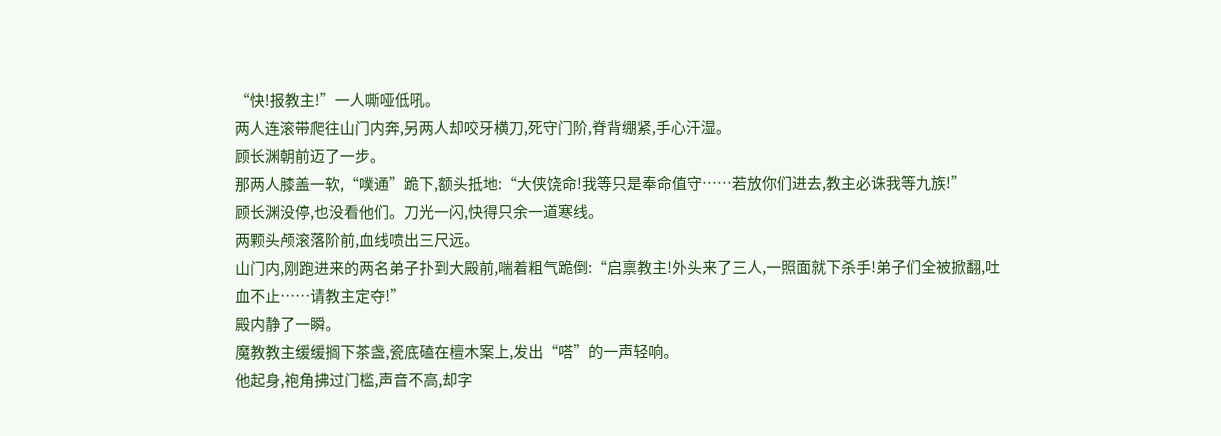“快!报教主!”一人嘶哑低吼。
两人连滚带爬往山门内奔,另两人却咬牙横刀,死守门阶,脊背绷紧,手心汗湿。
顾长渊朝前迈了一步。
那两人膝盖一软,“噗通”跪下,额头抵地:“大侠饶命!我等只是奉命值守……若放你们进去,教主必诛我等九族!”
顾长渊没停,也没看他们。刀光一闪,快得只余一道寒线。
两颗头颅滚落阶前,血线喷出三尺远。
山门内,刚跑进来的两名弟子扑到大殿前,喘着粗气跪倒:“启禀教主!外头来了三人,一照面就下杀手!弟子们全被掀翻,吐血不止……请教主定夺!”
殿内静了一瞬。
魔教教主缓缓搁下茶盏,瓷底磕在檀木案上,发出“嗒”的一声轻响。
他起身,袍角拂过门槛,声音不高,却字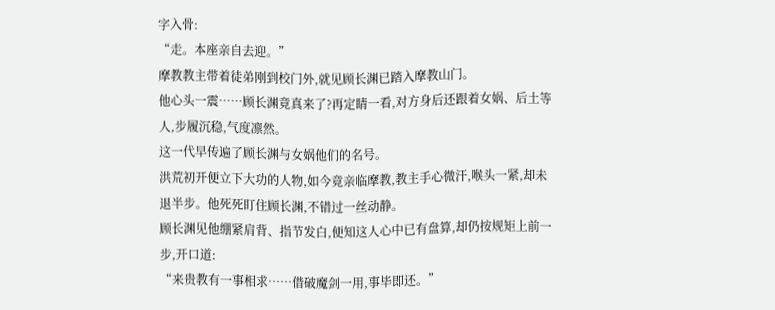字入骨:
“走。本座亲自去迎。”
摩教教主带着徒弟刚到校门外,就见顾长渊已踏入摩教山门。
他心头一震……顾长渊竟真来了?再定睛一看,对方身后还跟着女娲、后土等人,步履沉稳,气度凛然。
这一代早传遍了顾长渊与女娲他们的名号。
洪荒初开便立下大功的人物,如今竟亲临摩教,教主手心微汗,喉头一紧,却未退半步。他死死盯住顾长渊,不错过一丝动静。
顾长渊见他绷紧肩背、指节发白,便知这人心中已有盘算,却仍按规矩上前一步,开口道:
“来贵教有一事相求……借破魔剑一用,事毕即还。”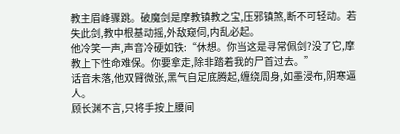教主眉峰骤跳。破魔剑是摩教镇教之宝,压邪镇煞,断不可轻动。若失此剑,教中根基动摇,外敌窥伺,内乱必起。
他冷笑一声,声音冷硬如铁:“休想。你当这是寻常佩剑?没了它,摩教上下性命难保。你要拿走,除非踏着我的尸首过去。”
话音未落,他双臂微张,黑气自足底腾起,缠绕周身,如墨浸布,阴寒逼人。
顾长渊不言,只将手按上腰间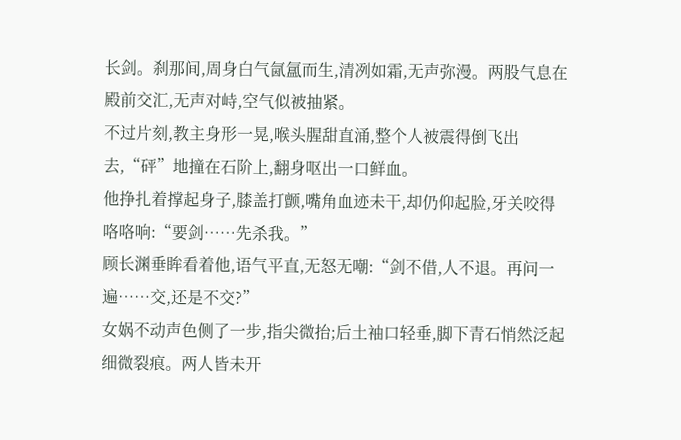长剑。刹那间,周身白气氤氲而生,清冽如霜,无声弥漫。两股气息在殿前交汇,无声对峙,空气似被抽紧。
不过片刻,教主身形一晃,喉头腥甜直涌,整个人被震得倒飞出去,“砰”地撞在石阶上,翻身呕出一口鲜血。
他挣扎着撑起身子,膝盖打颤,嘴角血迹未干,却仍仰起脸,牙关咬得咯咯响:“要剑……先杀我。”
顾长渊垂眸看着他,语气平直,无怒无嘲:“剑不借,人不退。再问一遍……交,还是不交?”
女娲不动声色侧了一步,指尖微抬;后土袖口轻垂,脚下青石悄然泛起细微裂痕。两人皆未开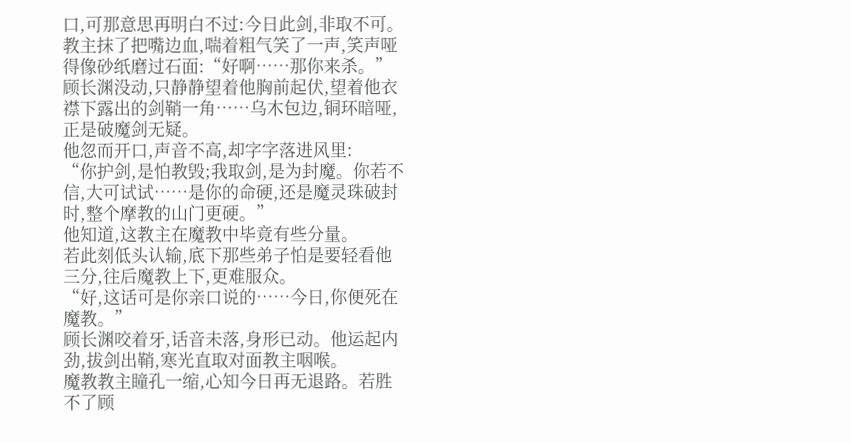口,可那意思再明白不过:今日此剑,非取不可。
教主抹了把嘴边血,喘着粗气笑了一声,笑声哑得像砂纸磨过石面:“好啊……那你来杀。”
顾长渊没动,只静静望着他胸前起伏,望着他衣襟下露出的剑鞘一角……乌木包边,铜环暗哑,正是破魔剑无疑。
他忽而开口,声音不高,却字字落进风里:
“你护剑,是怕教毁;我取剑,是为封魔。你若不信,大可试试……是你的命硬,还是魔灵珠破封时,整个摩教的山门更硬。”
他知道,这教主在魔教中毕竟有些分量。
若此刻低头认输,底下那些弟子怕是要轻看他三分,往后魔教上下,更难服众。
“好,这话可是你亲口说的……今日,你便死在魔教。”
顾长渊咬着牙,话音未落,身形已动。他运起内劲,拔剑出鞘,寒光直取对面教主咽喉。
魔教教主瞳孔一缩,心知今日再无退路。若胜不了顾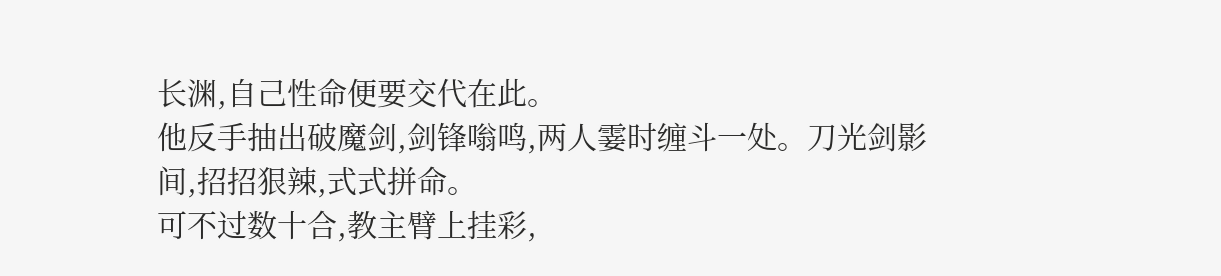长渊,自己性命便要交代在此。
他反手抽出破魔剑,剑锋嗡鸣,两人霎时缠斗一处。刀光剑影间,招招狠辣,式式拼命。
可不过数十合,教主臂上挂彩,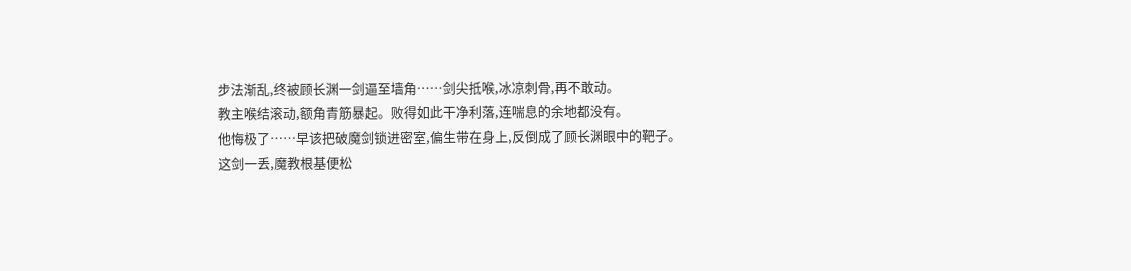步法渐乱,终被顾长渊一剑逼至墙角……剑尖抵喉,冰凉刺骨,再不敢动。
教主喉结滚动,额角青筋暴起。败得如此干净利落,连喘息的余地都没有。
他悔极了……早该把破魔剑锁进密室,偏生带在身上,反倒成了顾长渊眼中的靶子。
这剑一丢,魔教根基便松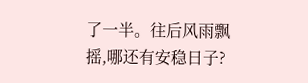了一半。往后风雨飘摇,哪还有安稳日子?